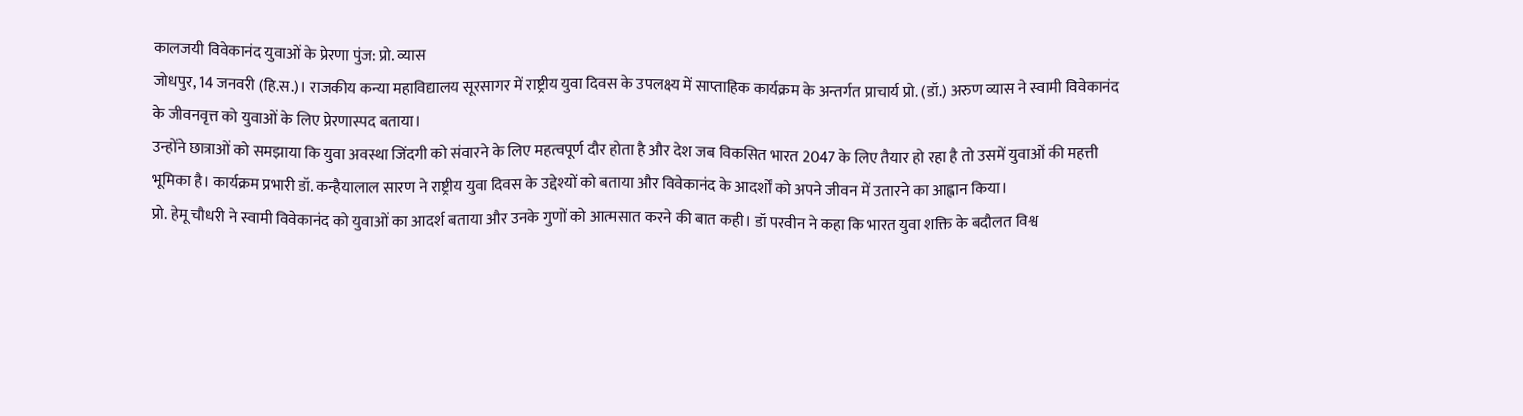कालजयी विवेकानंद युवाओं के प्रेरणा पुंज: प्रो. व्यास
जोधपुर, 14 जनवरी (हि.स.)। राजकीय कन्या महाविद्यालय सूरसागर में राष्ट्रीय युवा दिवस के उपलक्ष्य में साप्ताहिक कार्यक्रम के अन्तर्गत प्राचार्य प्रो. (डॉ.) अरुण व्यास ने स्वामी विवेकानंद के जीवनवृत्त को युवाओं के लिए प्रेरणास्पद बताया।
उन्होंने छात्राओं को समझाया कि युवा अवस्था जिंदगी को संवारने के लिए महत्वपूर्ण दौर होता है और देश जब विकसित भारत 2047 के लिए तैयार हो रहा है तो उसमें युवाओं की महत्ती भूमिका है। कार्यक्रम प्रभारी डॉ. कन्हैयालाल सारण ने राष्ट्रीय युवा दिवस के उद्देश्यों को बताया और विवेकानंद के आदर्शों को अपने जीवन में उतारने का आह्वान किया।
प्रो. हेमू चौधरी ने स्वामी विवेकानंद को युवाओं का आदर्श बताया और उनके गुणों को आत्मसात करने की बात कही। डॉ परवीन ने कहा कि भारत युवा शक्ति के बदौलत विश्व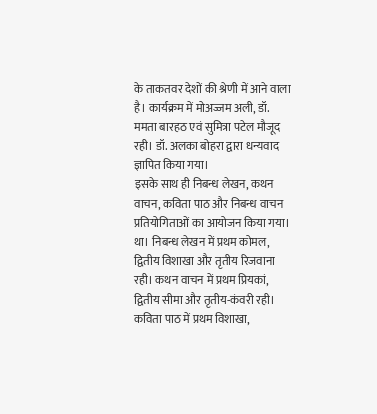के ताकतवर देशों की श्रेणी में आने वाला है। कार्यक्रम में मोअज्जम अली, डॉ. ममता बारहठ एवं सुमित्रा पटेल मौजूद रही। डॉ. अलका बोहरा द्वारा धन्यवाद ज्ञापित किया गया।
इसके साथ ही निबन्ध लेखन, कथन वाचन, कविता पाठ और निबन्ध वाचन प्रतियोगिताओं का आयोजन किया गया। था। निबन्ध लेखन में प्रथम कोमल, द्वितीय विशाखा और तृतीय रिजवाना रही। कथन वाचन में प्रथम प्रियकां, द्वितीय सीमा और तृतीय-कंवरी रही। कविता पाठ में प्रथम विशाखा,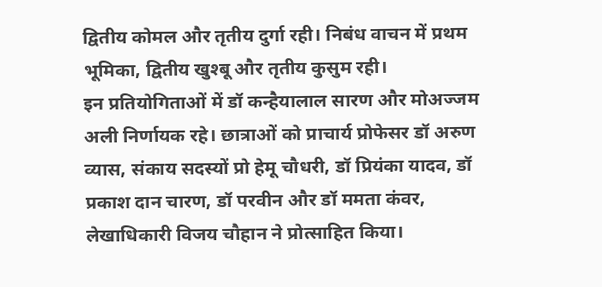द्वितीय कोमल और तृतीय दुर्गा रही। निबंध वाचन में प्रथम भूमिका, द्वितीय खुश्बू और तृतीय कुसुम रही।
इन प्रतियोगिताओं में डॉ कन्हैयालाल सारण और मोअज्जम अली निर्णायक रहे। छात्राओं को प्राचार्य प्रोफेसर डॉ अरुण व्यास, संकाय सदस्यों प्रो हेमू चौधरी, डॉ प्रियंका यादव, डॉ प्रकाश दान चारण, डॉ परवीन और डॉ ममता कंवर, लेखाधिकारी विजय चौहान ने प्रोत्साहित किया।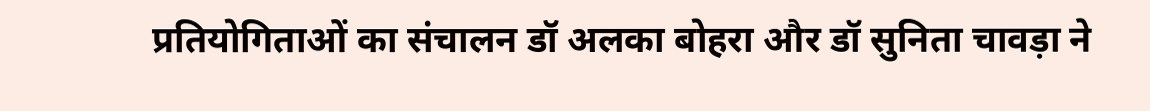प्रतियोगिताओं का संचालन डॉ अलका बोहरा और डॉ सुनिता चावड़ा ने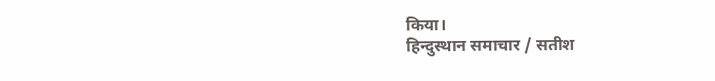किया।
हिन्दुस्थान समाचार / सतीश